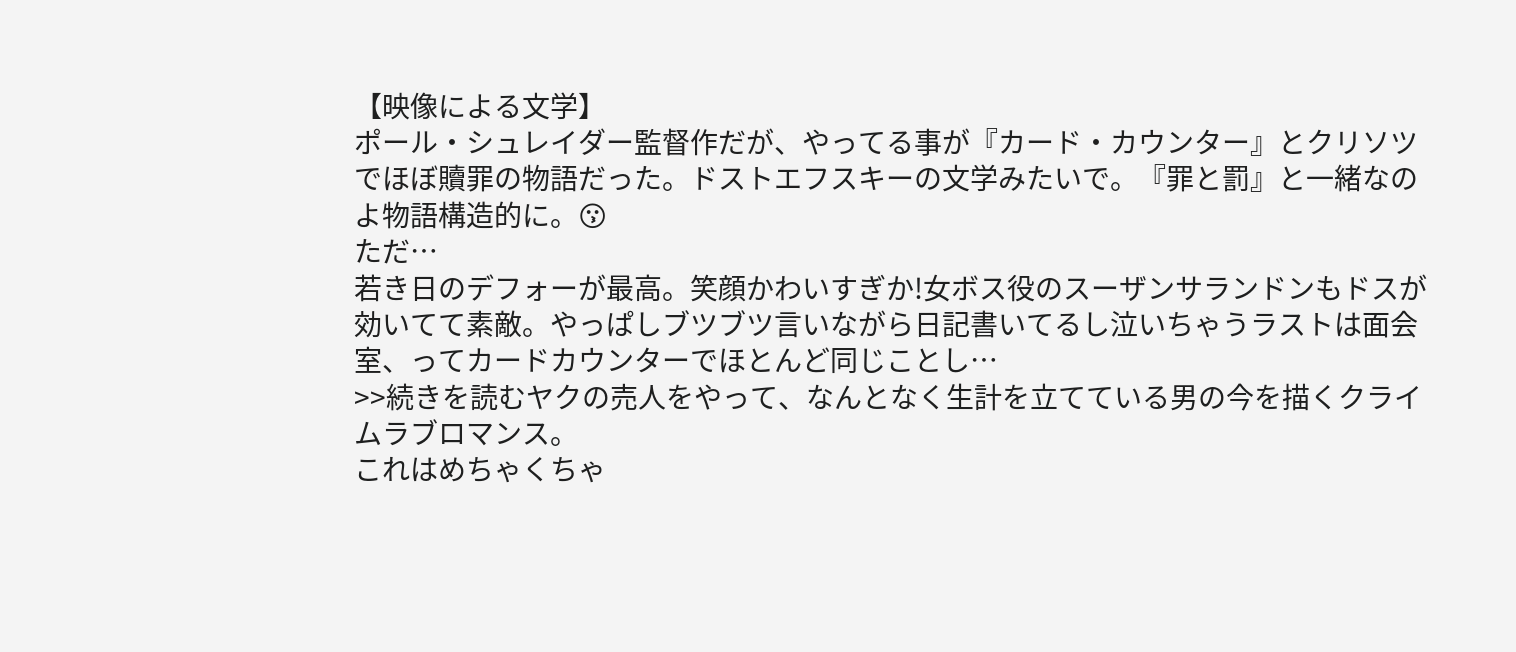【映像による文学】
ポール・シュレイダー監督作だが、やってる事が『カード・カウンター』とクリソツでほぼ贖罪の物語だった。ドストエフスキーの文学みたいで。『罪と罰』と一緒なのよ物語構造的に。😗
ただ…
若き日のデフォーが最高。笑顔かわいすぎか!女ボス役のスーザンサランドンもドスが効いてて素敵。やっぱしブツブツ言いながら日記書いてるし泣いちゃうラストは面会室、ってカードカウンターでほとんど同じことし…
>>続きを読むヤクの売人をやって、なんとなく生計を立てている男の今を描くクライムラブロマンス。
これはめちゃくちゃ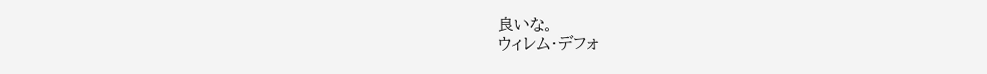良いな。
ウィレム・デフォ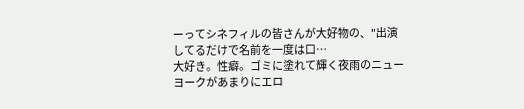ーってシネフィルの皆さんが大好物の、"出演してるだけで名前を一度は口…
大好き。性癖。ゴミに塗れて輝く夜雨のニューヨークがあまりにエロ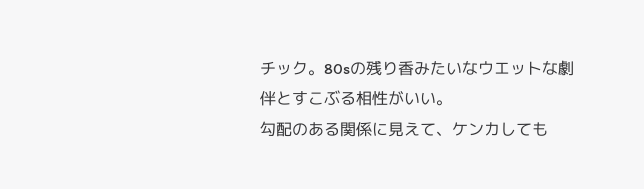チック。80sの残り香みたいなウエットな劇伴とすこぶる相性がいい。
勾配のある関係に見えて、ケンカしても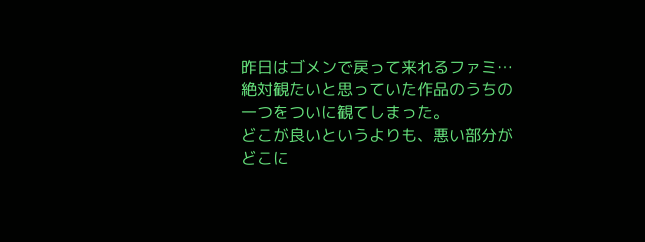昨日はゴメンで戻って来れるファミ…
絶対観たいと思っていた作品のうちの一つをついに観てしまった。
どこが良いというよりも、悪い部分がどこに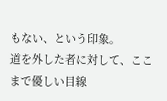もない、という印象。
道を外した者に対して、ここまで優しい目線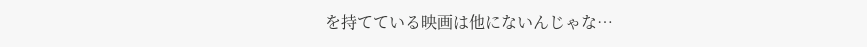を持てている映画は他にないんじゃな…